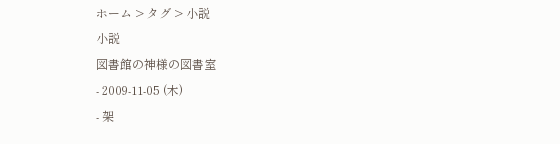ホーム > タグ > 小説
小説
図書館の神様の図書室
- 2009-11-05 (木)
- 架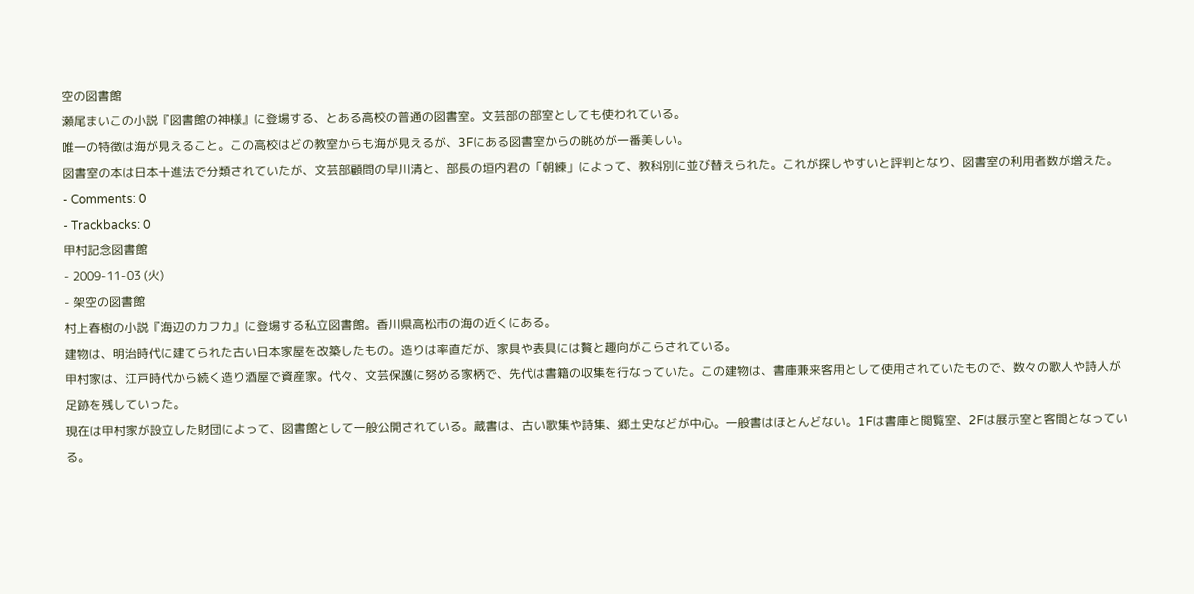空の図書館
瀬尾まいこの小説『図書館の神様』に登場する、とある高校の普通の図書室。文芸部の部室としても使われている。
唯一の特徴は海が見えること。この高校はどの教室からも海が見えるが、3Fにある図書室からの眺めが一番美しい。
図書室の本は日本十進法で分類されていたが、文芸部顧問の早川清と、部長の垣内君の「朝練」によって、教科別に並び替えられた。これが探しやすいと評判となり、図書室の利用者数が増えた。
- Comments: 0
- Trackbacks: 0
甲村記念図書館
- 2009-11-03 (火)
- 架空の図書館
村上春樹の小説『海辺のカフカ』に登場する私立図書館。香川県高松市の海の近くにある。
建物は、明治時代に建てられた古い日本家屋を改築したもの。造りは率直だが、家具や表具には贅と趣向がこらされている。
甲村家は、江戸時代から続く造り酒屋で資産家。代々、文芸保護に努める家柄で、先代は書籍の収集を行なっていた。この建物は、書庫兼来客用として使用されていたもので、数々の歌人や詩人が足跡を残していった。
現在は甲村家が設立した財団によって、図書館として一般公開されている。蔵書は、古い歌集や詩集、郷土史などが中心。一般書はほとんどない。1Fは書庫と閲覧室、2Fは展示室と客間となっている。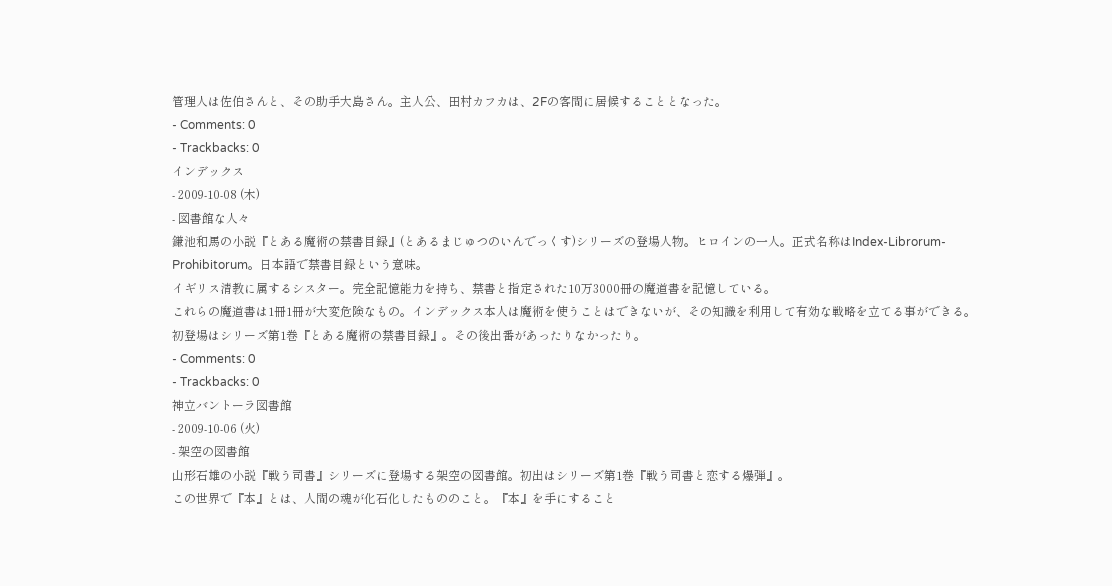管理人は佐伯さんと、その助手大島さん。主人公、田村カフカは、2Fの客間に居候することとなった。
- Comments: 0
- Trackbacks: 0
インデックス
- 2009-10-08 (木)
- 図書館な人々
鎌池和馬の小説『とある魔術の禁書目録』(とあるまじゅつのいんでっくす)シリーズの登場人物。ヒロインの一人。正式名称はIndex-Librorum-Prohibitorum。日本語で禁書目録という意味。
イギリス清教に属するシスター。完全記憶能力を持ち、禁書と指定された10万3000冊の魔道書を記憶している。
これらの魔道書は1冊1冊が大変危険なもの。インデックス本人は魔術を使うことはできないが、その知識を利用して有効な戦略を立てる事ができる。
初登場はシリーズ第1巻『とある魔術の禁書目録』。その後出番があったりなかったり。
- Comments: 0
- Trackbacks: 0
神立バントーラ図書館
- 2009-10-06 (火)
- 架空の図書館
山形石雄の小説『戦う司書』シリーズに登場する架空の図書館。初出はシリーズ第1巻『戦う司書と恋する爆弾』。
この世界で『本』とは、人間の魂が化石化したもののこと。『本』を手にすること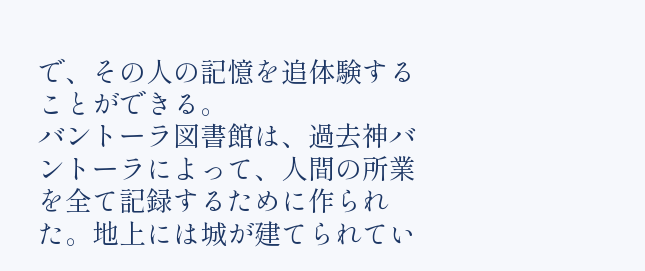で、その人の記憶を追体験することができる。
バントーラ図書館は、過去神バントーラによって、人間の所業を全て記録するために作られた。地上には城が建てられてい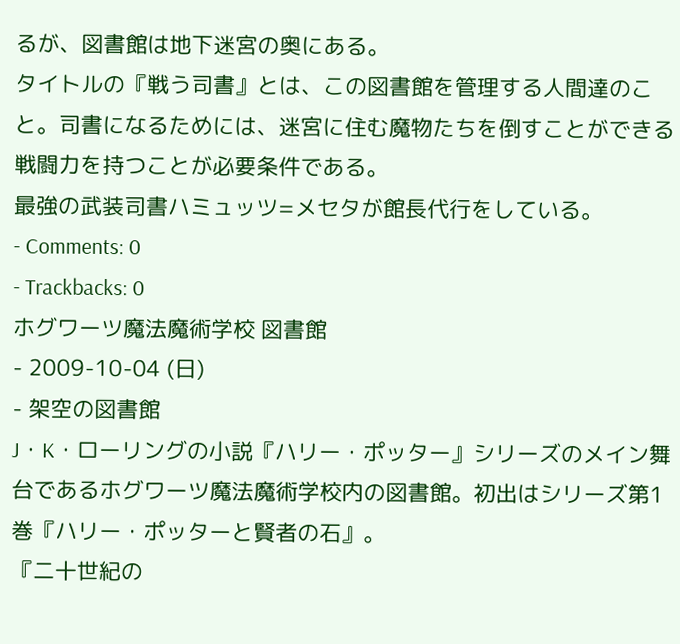るが、図書館は地下迷宮の奥にある。
タイトルの『戦う司書』とは、この図書館を管理する人間達のこと。司書になるためには、迷宮に住む魔物たちを倒すことができる戦闘力を持つことが必要条件である。
最強の武装司書ハミュッツ=メセタが館長代行をしている。
- Comments: 0
- Trackbacks: 0
ホグワーツ魔法魔術学校 図書館
- 2009-10-04 (日)
- 架空の図書館
J・K・ローリングの小説『ハリー・ポッター』シリーズのメイン舞台であるホグワーツ魔法魔術学校内の図書館。初出はシリーズ第1巻『ハリー・ポッターと賢者の石』。
『二十世紀の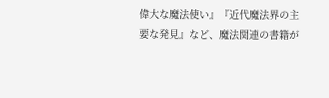偉大な魔法使い』『近代魔法界の主要な発見』など、魔法関連の書籍が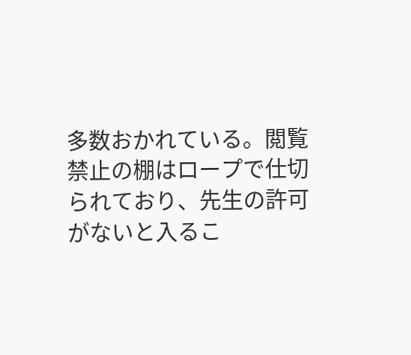多数おかれている。閲覧禁止の棚はロープで仕切られており、先生の許可がないと入るこ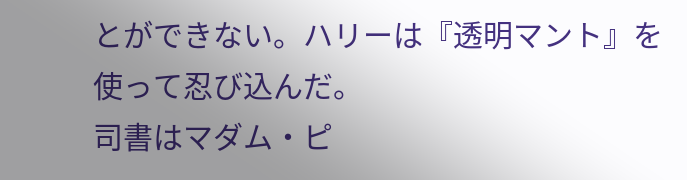とができない。ハリーは『透明マント』を使って忍び込んだ。
司書はマダム・ピ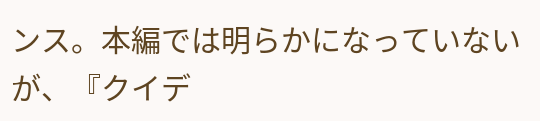ンス。本編では明らかになっていないが、『クイデ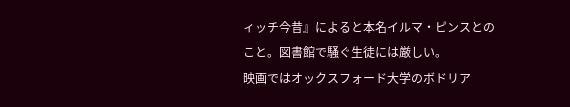ィッチ今昔』によると本名イルマ・ピンスとのこと。図書館で騒ぐ生徒には厳しい。
映画ではオックスフォード大学のボドリア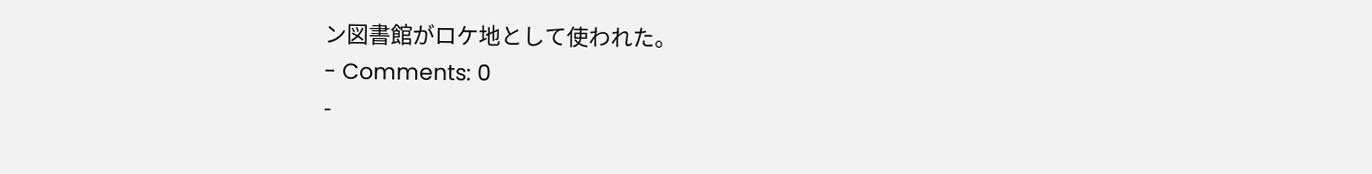ン図書館がロケ地として使われた。
- Comments: 0
-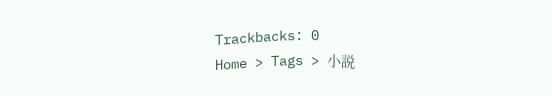Trackbacks: 0
Home > Tags > 小説